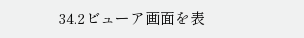34.2ビューア画面を表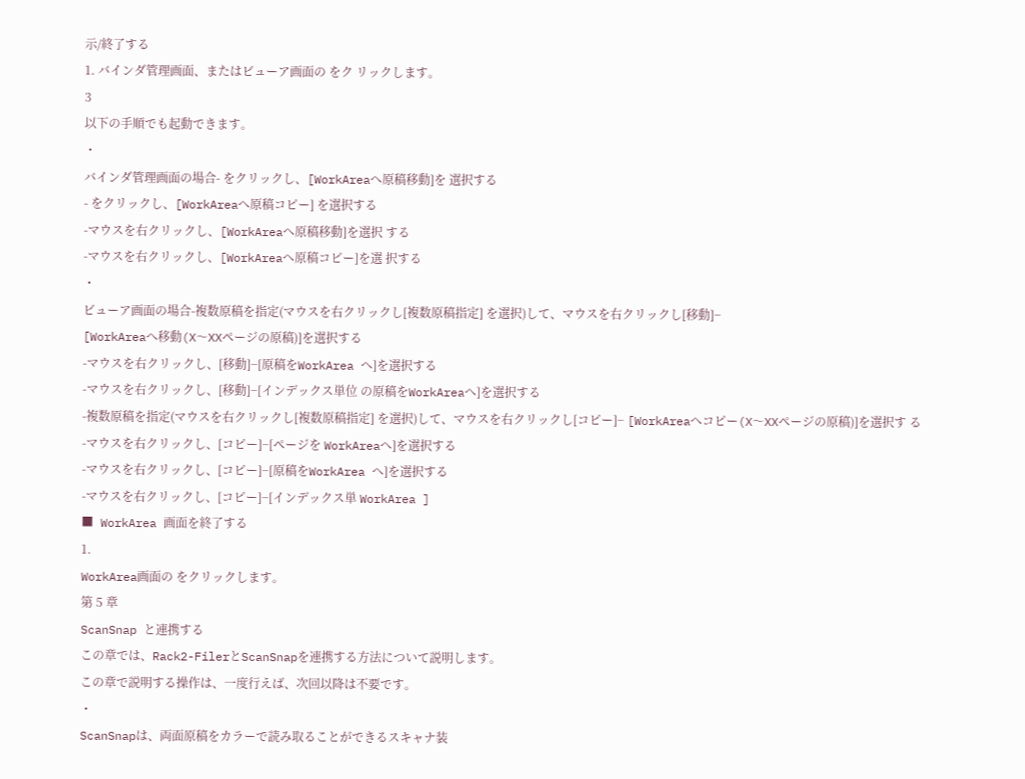示/終了する
1. バインダ管理画面、またはビューア画面の をク リックします。
3
以下の手順でも起動できます。
・
バインダ管理画面の場合- をクリックし、[WorkAreaへ原稿移動]を 選択する
- をクリックし、[WorkAreaへ原稿コピー] を選択する
-マウスを右クリックし、[WorkAreaへ原稿移動]を選択 する
-マウスを右クリックし、[WorkAreaへ原稿コピー]を選 択する
・
ビューア画面の場合-複数原稿を指定(マウスを右クリックし[複数原稿指定] を選択)して、マウスを右クリックし[移動]−
[WorkAreaへ移動(X〜XXページの原稿)]を選択する
-マウスを右クリックし、[移動]−[原稿をWorkArea へ]を選択する
-マウスを右クリックし、[移動]−[インデックス単位 の原稿をWorkAreaへ]を選択する
-複数原稿を指定(マウスを右クリックし[複数原稿指定] を選択)して、マウスを右クリックし[コピー]− [WorkAreaへコピー(X〜XXページの原稿)]を選択す る
-マウスを右クリックし、[コピー]−[ページを WorkAreaへ]を選択する
-マウスを右クリックし、[コピー]−[原稿をWorkArea へ]を選択する
-マウスを右クリックし、[コピー]−[インデックス単 WorkArea ]
■ WorkArea 画面を終了する
1.
WorkArea画面の をクリックします。
第 5 章
ScanSnap と連携する
この章では、Rack2-FilerとScanSnapを連携する方法について説明します。
この章で説明する操作は、一度行えば、次回以降は不要です。
・
ScanSnapは、両面原稿をカラーで読み取ることができるスキャナ装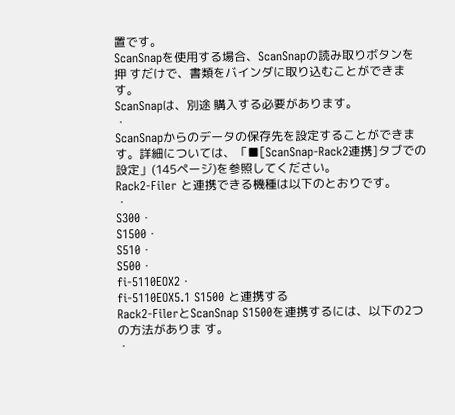置です。
ScanSnapを使用する場合、ScanSnapの読み取りボタンを押 すだけで、書類をバインダに取り込むことができます。
ScanSnapは、別途 購入する必要があります。
・
ScanSnapからのデータの保存先を設定することができます。詳細については、「■[ScanSnap-Rack2連携]タブでの 設定」(145ページ)を参照してください。
Rack2-Filer と連携できる機種は以下のとおりです。
・
S300・
S1500・
S510・
S500・
fi-5110EOX2・
fi-5110EOX5.1 S1500 と連携する
Rack2-FilerとScanSnap S1500を連携するには、以下の2つの方法がありま す。
・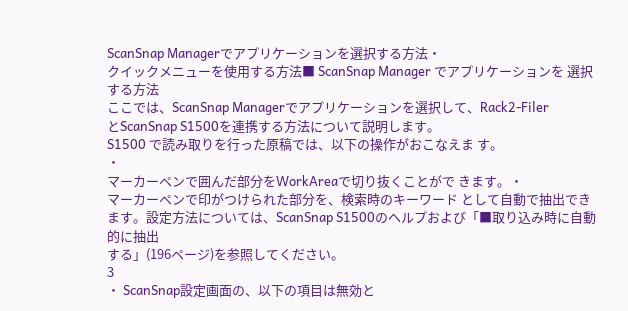ScanSnap Managerでアプリケーションを選択する方法・
クイックメニューを使用する方法■ ScanSnap Manager でアプリケーションを 選択する方法
ここでは、ScanSnap Managerでアプリケーションを選択して、Rack2-Filer
とScanSnap S1500を連携する方法について説明します。
S1500 で読み取りを行った原稿では、以下の操作がおこなえま す。
・
マーカーペンで囲んだ部分をWorkAreaで切り抜くことがで きます。・
マーカーペンで印がつけられた部分を、検索時のキーワード として自動で抽出できます。設定方法については、ScanSnap S1500のヘルプおよび「■取り込み時に自動的に抽出
する」(196ページ)を参照してください。
3
・ ScanSnap設定画面の、以下の項目は無効と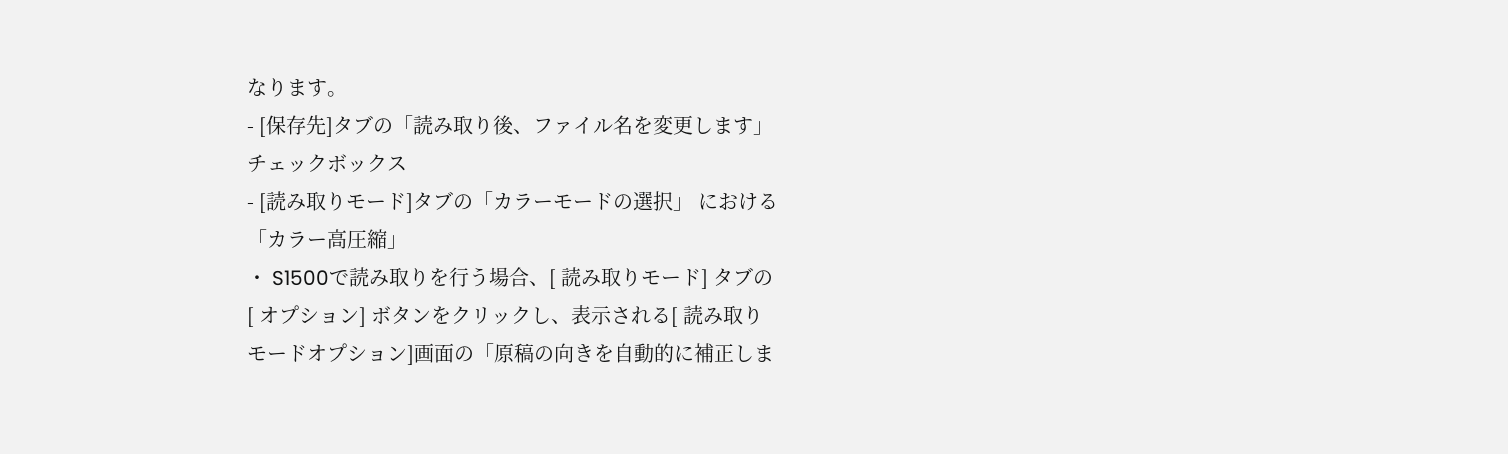なります。
- [保存先]タブの「読み取り後、ファイル名を変更します」
チェックボックス
- [読み取りモード]タブの「カラーモードの選択」 における
「カラー高圧縮」
・ S1500で読み取りを行う場合、[ 読み取りモード] タブの
[ オプション] ボタンをクリックし、表示される[ 読み取り
モードオプション]画面の「原稿の向きを自動的に補正しま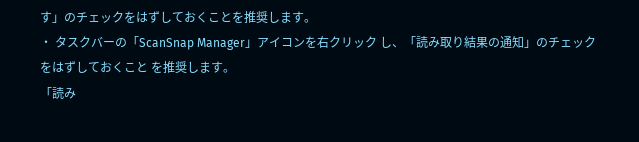す」のチェックをはずしておくことを推奨します。
・ タスクバーの「ScanSnap Manager」アイコンを右クリック し、「読み取り結果の通知」のチェックをはずしておくこと を推奨します。
「読み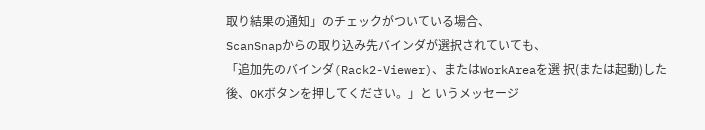取り結果の通知」のチェックがついている場合、
ScanSnapからの取り込み先バインダが選択されていても、
「追加先のバインダ(Rack2-Viewer)、またはWorkAreaを選 択(または起動)した後、OKボタンを押してください。」と いうメッセージ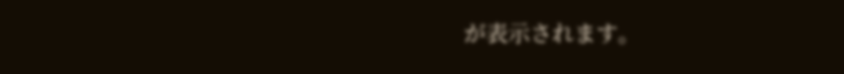が表示されます。